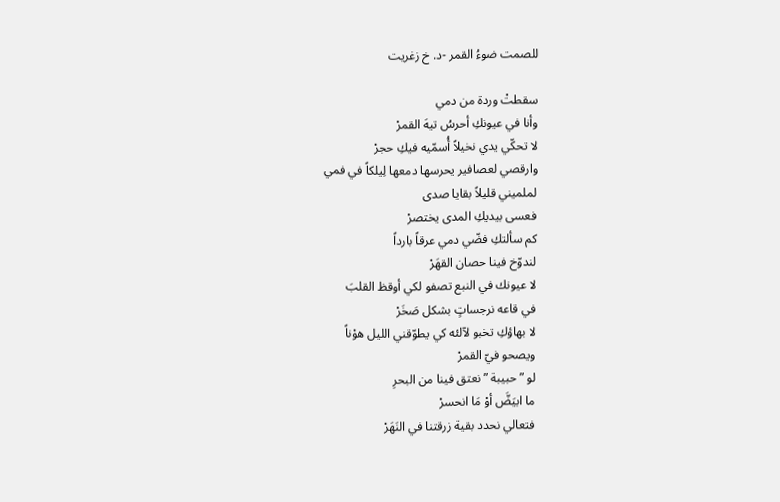للصمت ضوءُ القمر -د. خ زغريت

سقطتْ وردة من دمي
وأنا في عيونكِ أحرسُ تيهَ القمرْ
لا تحكّي يدي نخيلاً أُسمّيه فيكِ حجرْ
وارقصي لعصافير يحرسها دمعها لِيلكاً في فمي
لملميني قليلاً بقايا صدى
فعسى بيديكِ المدى يختصرْ
كم سألتكِ فضّي دمي عرقاً بارداً
لندوّخ فينا حصان القهَرْ
لا عيونك في النبع تصفو لكي أوقظ القلبَ
في قاعه نرجساتٍ بشكل صَخَرْ
لا بهاؤكِ تخبو لآلئه كي يطوّقني الليل هوْناً
ويصحو فيّ القمرْ
لو ” حبيبة ” نعتق فينا من البحرِ
ما ابيَضَّ أوْ مَا انحسرْ
فتعالي نحدد بقية زرقتنا في النَهَرْ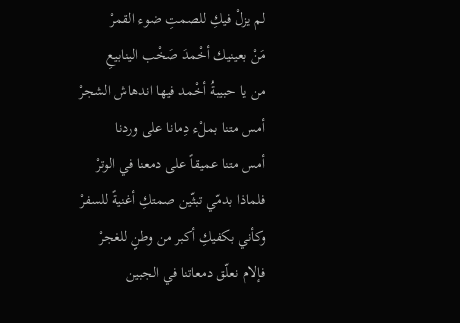لم يزلْ فيكِ للصمتِ ضوء القمرْ
مَنْ بعينيك أخْمدَ صَخْب الينابيعِ
من يا حبيبةُ أخْمد فيها اندهاش الشجرْ
أمس متنا بملْء دِمانا على وردنا
أمس متنا عميقاً على دمعنا في الوترْ
فلماذا بدمّي تبثّين صمتكِ أغنيةً للسفرْ
وكأني بكفيكِ أكبر من وطنٍ للغجرْ
فإلام نعلّق دمعاتنا في الجبين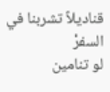قناديلاً تشربنا في السفرْ
لو تنامين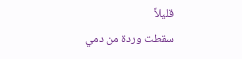قليلاً
سقطت وردة من دمي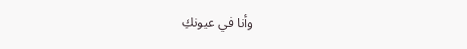وأنا في عيونكِ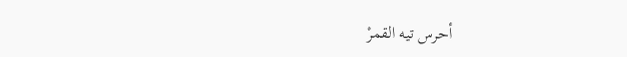أحرس تيه القمرْ